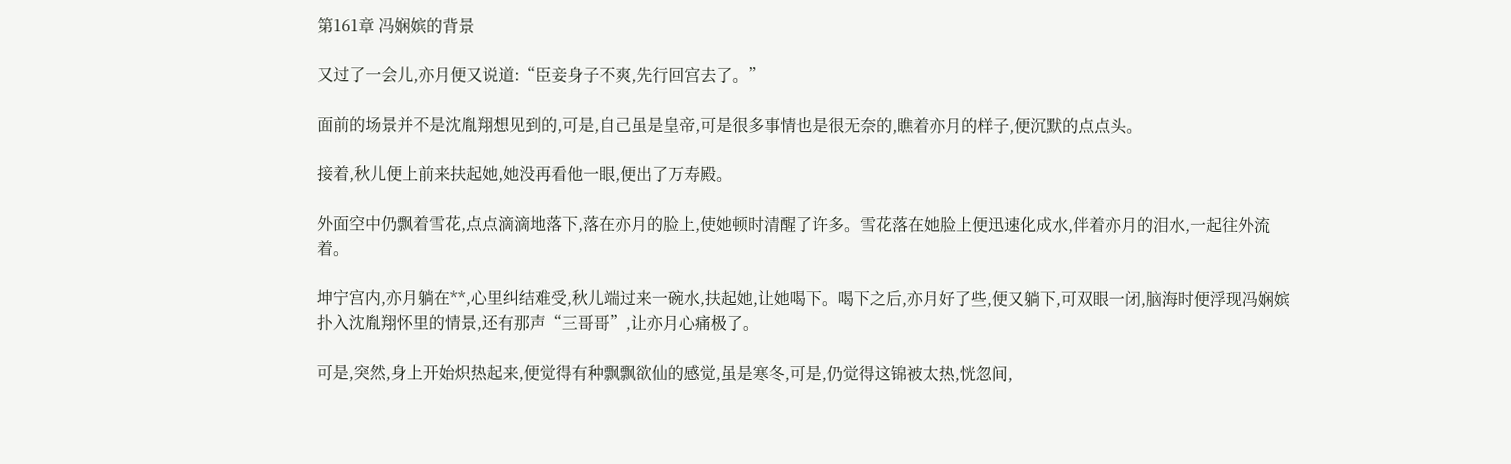第161章 冯娴嫔的背景

又过了一会儿,亦月便又说道:“臣妾身子不爽,先行回宫去了。”

面前的场景并不是沈胤翔想见到的,可是,自己虽是皇帝,可是很多事情也是很无奈的,瞧着亦月的样子,便沉默的点点头。

接着,秋儿便上前来扶起她,她没再看他一眼,便出了万寿殿。

外面空中仍飘着雪花,点点滴滴地落下,落在亦月的脸上,使她顿时清醒了许多。雪花落在她脸上便迅速化成水,伴着亦月的泪水,一起往外流着。

坤宁宫内,亦月躺在**,心里纠结难受,秋儿端过来一碗水,扶起她,让她喝下。喝下之后,亦月好了些,便又躺下,可双眼一闭,脑海时便浮现冯娴嫔扑入沈胤翔怀里的情景,还有那声“三哥哥”,让亦月心痛极了。

可是,突然,身上开始炽热起来,便觉得有种飘飘欲仙的感觉,虽是寒冬,可是,仍觉得这锦被太热,恍忽间,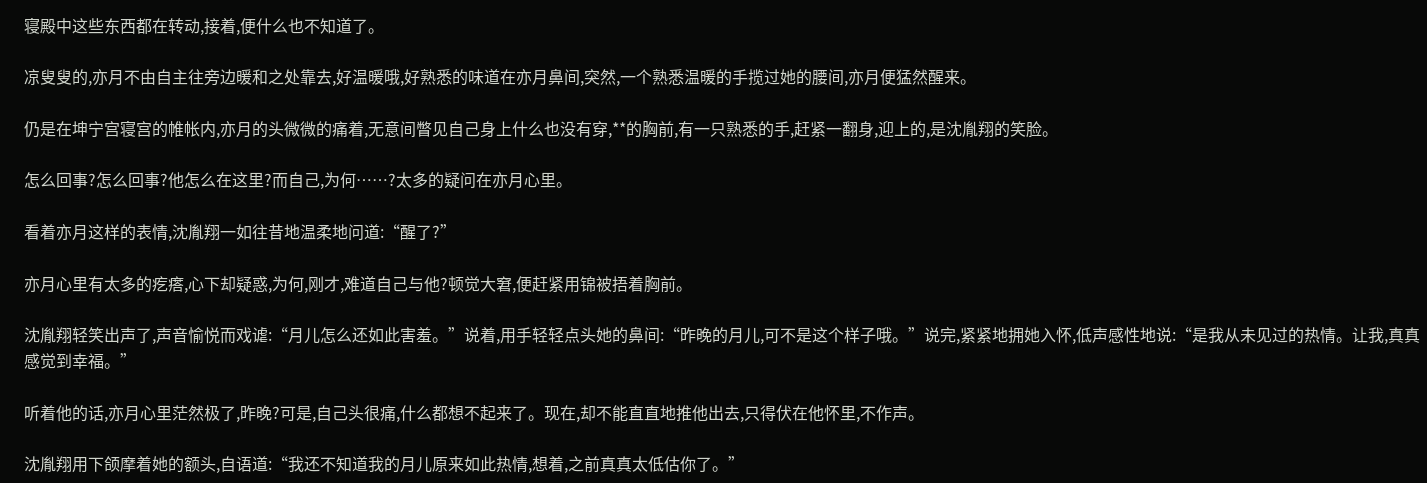寝殿中这些东西都在转动,接着,便什么也不知道了。

凉叟叟的,亦月不由自主往旁边暖和之处靠去,好温暖哦,好熟悉的味道在亦月鼻间,突然,一个熟悉温暖的手揽过她的腰间,亦月便猛然醒来。

仍是在坤宁宫寝宫的帷帐内,亦月的头微微的痛着,无意间瞥见自己身上什么也没有穿,**的胸前,有一只熟悉的手,赶紧一翻身,迎上的,是沈胤翔的笑脸。

怎么回事?怎么回事?他怎么在这里?而自己,为何……?太多的疑问在亦月心里。

看着亦月这样的表情,沈胤翔一如往昔地温柔地问道:“醒了?”

亦月心里有太多的疙瘩,心下却疑惑,为何,刚才,难道自己与他?顿觉大窘,便赶紧用锦被捂着胸前。

沈胤翔轻笑出声了,声音愉悦而戏谑:“月儿怎么还如此害羞。”说着,用手轻轻点头她的鼻间:“昨晚的月儿,可不是这个样子哦。”说完,紧紧地拥她入怀,低声感性地说:“是我从未见过的热情。让我,真真感觉到幸福。”

听着他的话,亦月心里茫然极了,昨晚?可是,自己头很痛,什么都想不起来了。现在,却不能直直地推他出去,只得伏在他怀里,不作声。

沈胤翔用下颌摩着她的额头,自语道:“我还不知道我的月儿原来如此热情,想着,之前真真太低估你了。”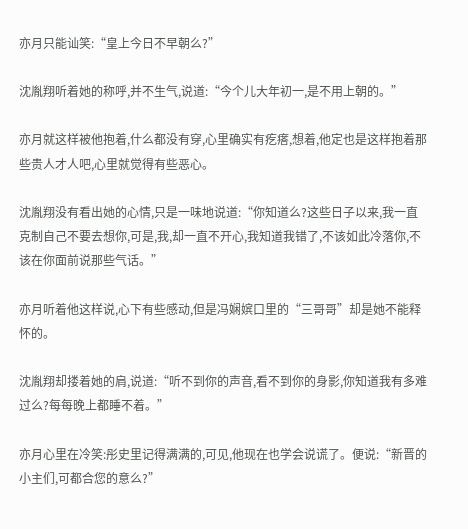亦月只能讪笑:“皇上今日不早朝么?”

沈胤翔听着她的称呼,并不生气,说道:“今个儿大年初一,是不用上朝的。”

亦月就这样被他抱着,什么都没有穿,心里确实有疙瘩,想着,他定也是这样抱着那些贵人才人吧,心里就觉得有些恶心。

沈胤翔没有看出她的心情,只是一味地说道:“你知道么?这些日子以来,我一直克制自己不要去想你,可是,我,却一直不开心,我知道我错了,不该如此冷落你,不该在你面前说那些气话。”

亦月听着他这样说,心下有些感动,但是冯娴嫔口里的“三哥哥”却是她不能释怀的。

沈胤翔却搂着她的肩,说道:“听不到你的声音,看不到你的身影,你知道我有多难过么?每每晚上都睡不着。”

亦月心里在冷笑:彤史里记得满满的,可见,他现在也学会说谎了。便说:“新晋的小主们,可都合您的意么?”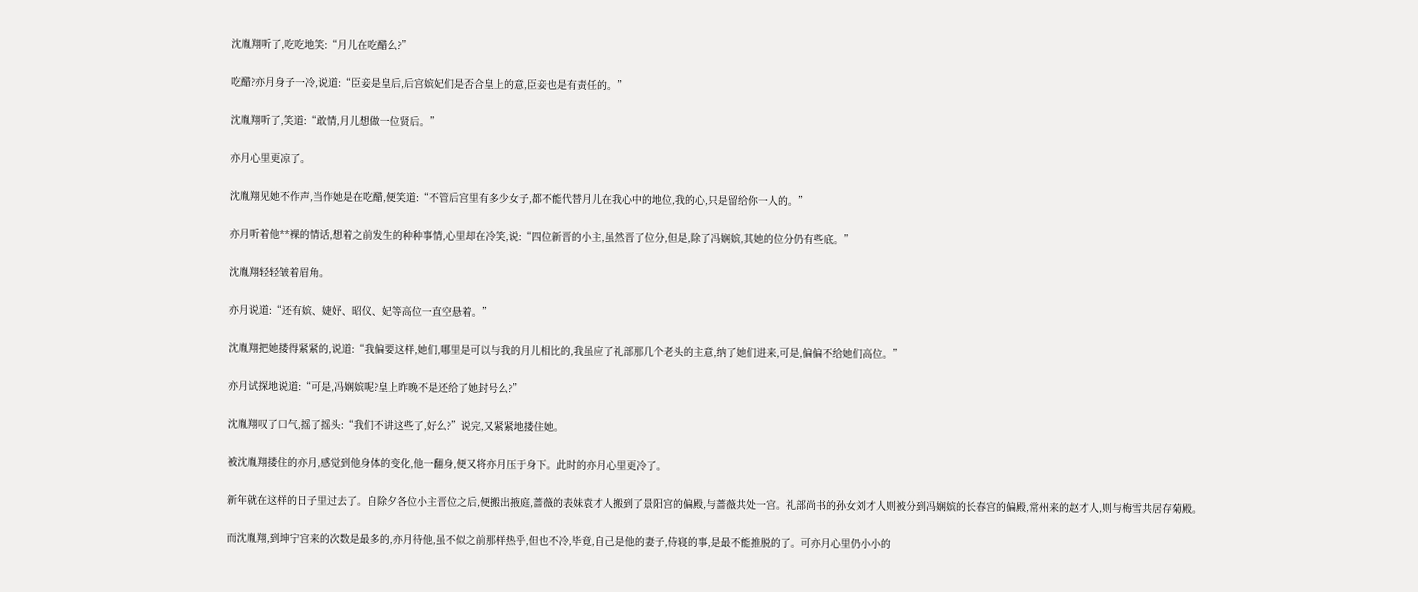沈胤翔听了,吃吃地笑:“月儿在吃醋么?”

吃醋?亦月身子一冷,说道:“臣妾是皇后,后宫嫔妃们是否合皇上的意,臣妾也是有责任的。”

沈胤翔听了,笑道:“敢情,月儿想做一位贤后。”

亦月心里更凉了。

沈胤翔见她不作声,当作她是在吃醋,便笑道:“不管后宫里有多少女子,都不能代替月儿在我心中的地位,我的心,只是留给你一人的。”

亦月听着他**裸的情话,想着之前发生的种种事情,心里却在冷笑,说:“四位新晋的小主,虽然晋了位分,但是,除了冯娴嫔,其她的位分仍有些底。”

沈胤翔轻轻皱着眉角。

亦月说道:“还有嫔、婕妤、昭仪、妃等高位一直空悬着。”

沈胤翔把她搂得紧紧的,说道:“我偏要这样,她们,哪里是可以与我的月儿相比的,我虽应了礼部那几个老头的主意,纳了她们进来,可是,偏偏不给她们高位。”

亦月试探地说道:“可是,冯娴嫔呢?皇上昨晚不是还给了她封号么?”

沈胤翔叹了口气,摇了摇头:“我们不讲这些了,好么?”说完,又紧紧地搂住她。

被沈胤翔搂住的亦月,感觉到他身体的变化,他一翻身,便又将亦月压于身下。此时的亦月心里更冷了。

新年就在这样的日子里过去了。自除夕各位小主晋位之后,便搬出掖庭,蔷薇的表妹袁才人搬到了景阳宫的偏殿,与蔷薇共处一宫。礼部尚书的孙女刘才人则被分到冯娴嫔的长春宫的偏殿,常州来的赵才人,则与梅雪共居存菊殿。

而沈胤翔,到坤宁宫来的次数是最多的,亦月待他,虽不似之前那样热乎,但也不冷,毕竟,自己是他的妻子,侍寝的事,是最不能推脱的了。可亦月心里仍小小的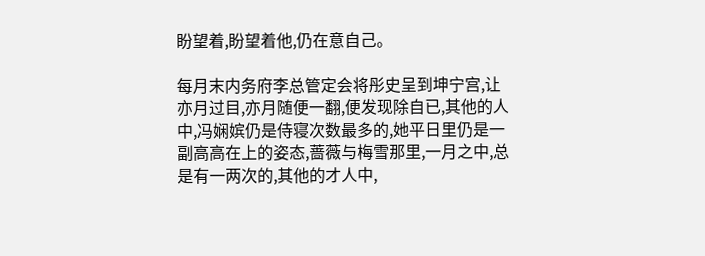盼望着,盼望着他,仍在意自己。

每月末内务府李总管定会将彤史呈到坤宁宫,让亦月过目,亦月随便一翻,便发现除自已,其他的人中,冯娴嫔仍是侍寝次数最多的,她平日里仍是一副高高在上的姿态,蔷薇与梅雪那里,一月之中,总是有一两次的,其他的才人中,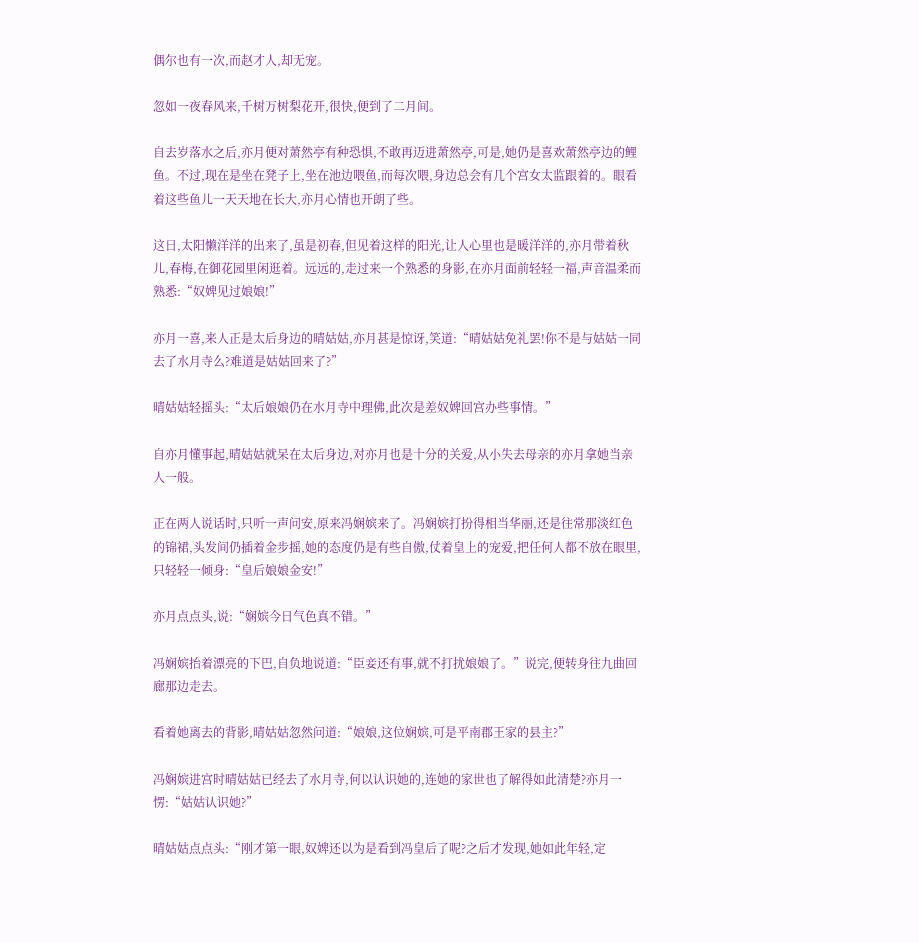偶尔也有一次,而赵才人,却无宠。

忽如一夜春风来,千树万树梨花开,很快,便到了二月间。

自去岁落水之后,亦月便对萧然亭有种恐惧,不敢再迈进萧然亭,可是,她仍是喜欢萧然亭边的鲤鱼。不过,现在是坐在凳子上,坐在池边喂鱼,而每次喂,身边总会有几个宫女太监跟着的。眼看着这些鱼儿一天天地在长大,亦月心情也开朗了些。

这日,太阳懒洋洋的出来了,虽是初春,但见着这样的阳光,让人心里也是暖洋洋的,亦月带着秋儿,春梅,在御花园里闲逛着。远远的,走过来一个熟悉的身影,在亦月面前轻轻一福,声音温柔而熟悉:“奴婢见过娘娘!”

亦月一喜,来人正是太后身边的晴姑姑,亦月甚是惊讶,笑道:“晴姑姑免礼罢!你不是与姑姑一同去了水月寺么?难道是姑姑回来了?”

晴姑姑轻摇头:“太后娘娘仍在水月寺中理佛,此次是差奴婢回宫办些事情。”

自亦月懂事起,晴姑姑就呆在太后身边,对亦月也是十分的关爱,从小失去母亲的亦月拿她当亲人一般。

正在两人说话时,只听一声问安,原来冯娴嫔来了。冯娴嫔打扮得相当华丽,还是往常那淡红色的锦裙,头发间仍插着金步摇,她的态度仍是有些自傲,仗着皇上的宠爱,把任何人都不放在眼里,只轻轻一倾身:“皇后娘娘金安!”

亦月点点头,说:“娴嫔今日气色真不错。”

冯娴嫔抬着漂亮的下巴,自负地说道:“臣妾还有事,就不打扰娘娘了。”说完,便转身往九曲回廊那边走去。

看着她离去的背影,晴姑姑忽然问道:“娘娘,这位娴嫔,可是平南郡王家的县主?”

冯娴嫔进宫时晴姑姑已经去了水月寺,何以认识她的,连她的家世也了解得如此清楚?亦月一愣:“姑姑认识她?”

晴姑姑点点头:“刚才第一眼,奴婢还以为是看到冯皇后了呢?之后才发现,她如此年轻,定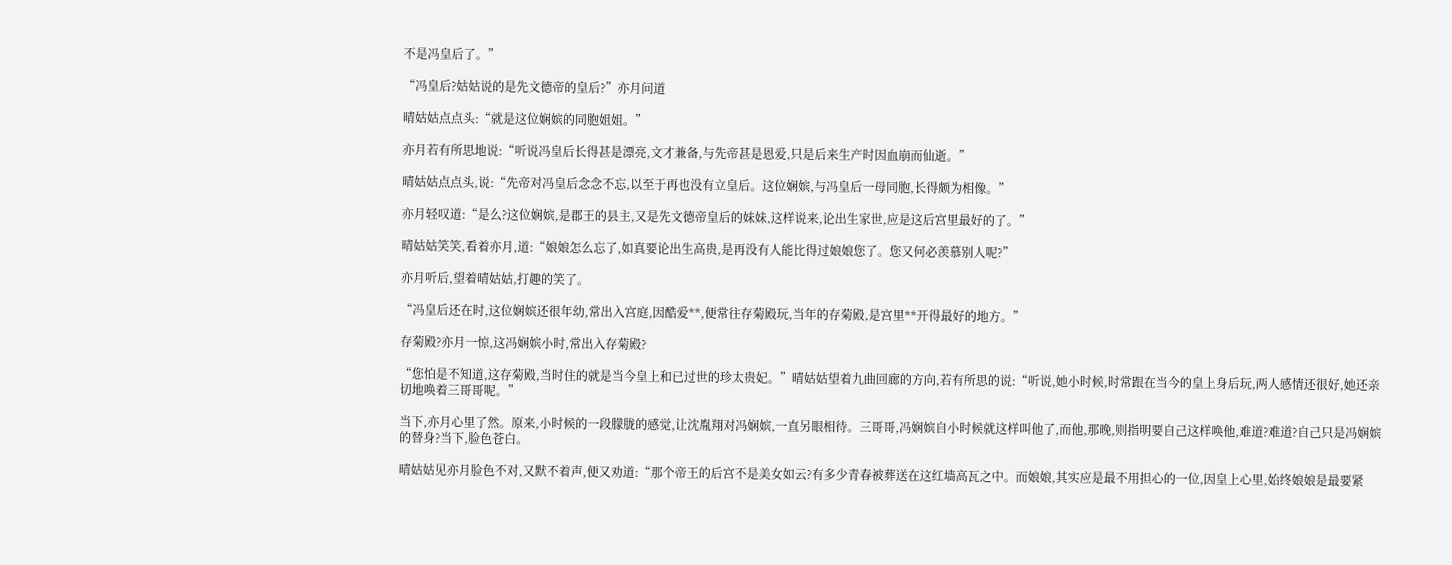不是冯皇后了。”

“冯皇后?姑姑说的是先文德帝的皇后?”亦月问道

晴姑姑点点头:“就是这位娴嫔的同胞姐姐。”

亦月若有所思地说:“听说冯皇后长得甚是漂亮,文才兼备,与先帝甚是恩爱,只是后来生产时因血崩而仙逝。”

晴姑姑点点头,说:“先帝对冯皇后念念不忘,以至于再也没有立皇后。这位娴嫔,与冯皇后一母同胞,长得颇为相像。”

亦月轻叹道:“是么?这位娴嫔,是郡王的县主,又是先文德帝皇后的妹妹,这样说来,论出生家世,应是这后宫里最好的了。”

晴姑姑笑笑,看着亦月,道:“娘娘怎么忘了,如真要论出生高贵,是再没有人能比得过娘娘您了。您又何必羡慕别人呢?”

亦月听后,望着晴姑姑,打趣的笑了。

“冯皇后还在时,这位娴嫔还很年幼,常出入宫庭,因酷爱**,便常往存菊殿玩,当年的存菊殿,是宫里**开得最好的地方。”

存菊殿?亦月一惊,这冯娴嫔小时,常出入存菊殿?

“您怕是不知道,这存菊殿,当时住的就是当今皇上和已过世的珍太贵妃。”晴姑姑望着九曲回廊的方向,若有所思的说:“听说,她小时候,时常跟在当今的皇上身后玩,两人感情还很好,她还亲切地唤着三哥哥呢。”

当下,亦月心里了然。原来,小时候的一段朦胧的感觉,让沈胤翔对冯娴嫔,一直另眼相待。三哥哥,冯娴嫔自小时候就这样叫他了,而他,那晚,则指明要自己这样唤他,难道?难道?自己只是冯娴嫔的替身?当下,脸色苍白。

晴姑姑见亦月脸色不对,又默不着声,便又劝道:“那个帝王的后宫不是美女如云?有多少青春被葬送在这红墙高瓦之中。而娘娘,其实应是最不用担心的一位,因皇上心里,始终娘娘是最要紧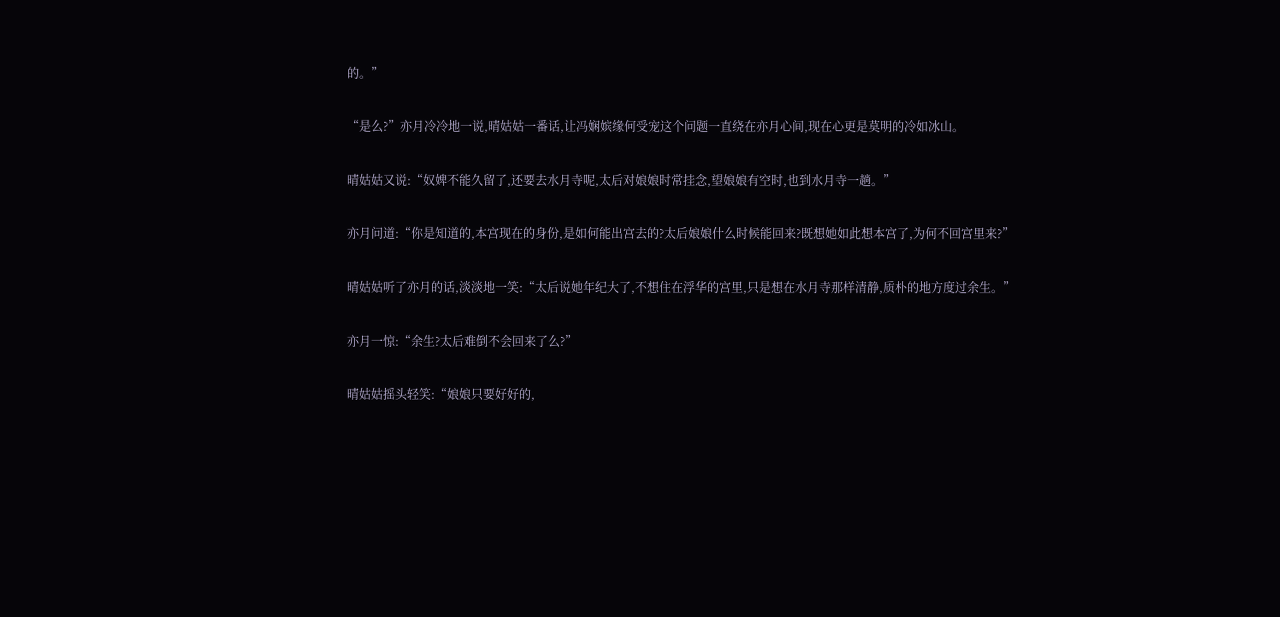的。”

“是么?”亦月冷冷地一说,晴姑姑一番话,让冯娴嫔缘何受宠这个问题一直绕在亦月心间,现在心更是莫明的冷如冰山。

晴姑姑又说:“奴婢不能久留了,还要去水月寺呢,太后对娘娘时常挂念,望娘娘有空时,也到水月寺一趟。”

亦月问道:“你是知道的,本宫现在的身份,是如何能出宫去的?太后娘娘什么时候能回来?既想她如此想本宫了,为何不回宫里来?”

晴姑姑听了亦月的话,淡淡地一笑:“太后说她年纪大了,不想住在浮华的宫里,只是想在水月寺那样清静,质朴的地方度过余生。”

亦月一惊:“余生?太后难倒不会回来了么?”

晴姑姑摇头轻笑:“娘娘只要好好的,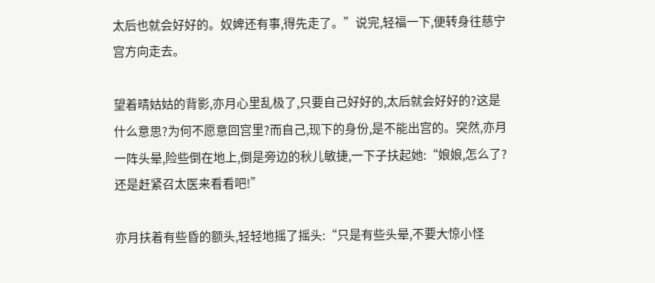太后也就会好好的。奴婢还有事,得先走了。”说完,轻福一下,便转身往慈宁宫方向走去。

望着晴姑姑的背影,亦月心里乱极了,只要自己好好的,太后就会好好的?这是什么意思?为何不愿意回宫里?而自己,现下的身份,是不能出宫的。突然,亦月一阵头晕,险些倒在地上,倒是旁边的秋儿敏捷,一下子扶起她:“娘娘,怎么了?还是赶紧召太医来看看吧!”

亦月扶着有些昏的额头,轻轻地摇了摇头:“只是有些头晕,不要大惊小怪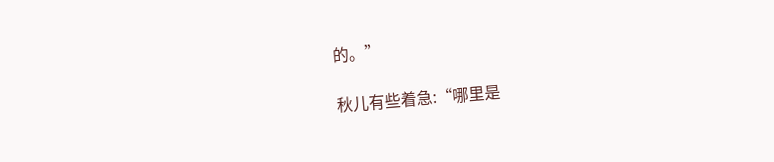的。”

秋儿有些着急:“哪里是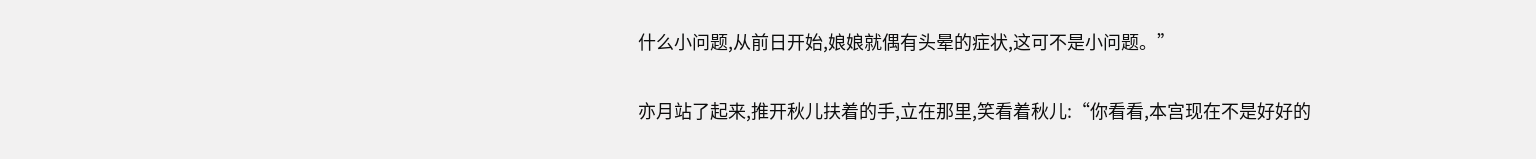什么小问题,从前日开始,娘娘就偶有头晕的症状,这可不是小问题。”

亦月站了起来,推开秋儿扶着的手,立在那里,笑看着秋儿:“你看看,本宫现在不是好好的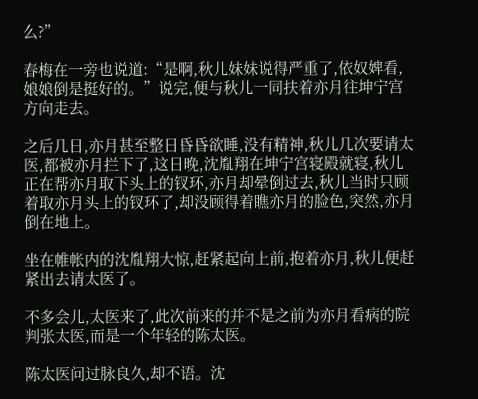么?”

春梅在一旁也说道:“是啊,秋儿妹妹说得严重了,依奴婢看,娘娘倒是挺好的。”说完,便与秋儿一同扶着亦月往坤宁宫方向走去。

之后几日,亦月甚至整日昏昏欲睡,没有精神,秋儿几次要请太医,都被亦月拦下了,这日晚,沈胤翔在坤宁宫寝殿就寝,秋儿正在帮亦月取下头上的钗环,亦月却晕倒过去,秋儿当时只顾着取亦月头上的钗环了,却没顾得着瞧亦月的脸色,突然,亦月倒在地上。

坐在帷帐内的沈胤翔大惊,赶紧起向上前,抱着亦月,秋儿便赶紧出去请太医了。

不多会儿,太医来了,此次前来的并不是之前为亦月看病的院判张太医,而是一个年轻的陈太医。

陈太医问过脉良久,却不语。沈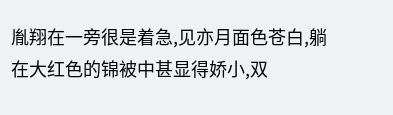胤翔在一旁很是着急,见亦月面色苍白,躺在大红色的锦被中甚显得娇小,双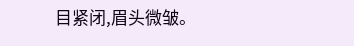目紧闭,眉头微皱。